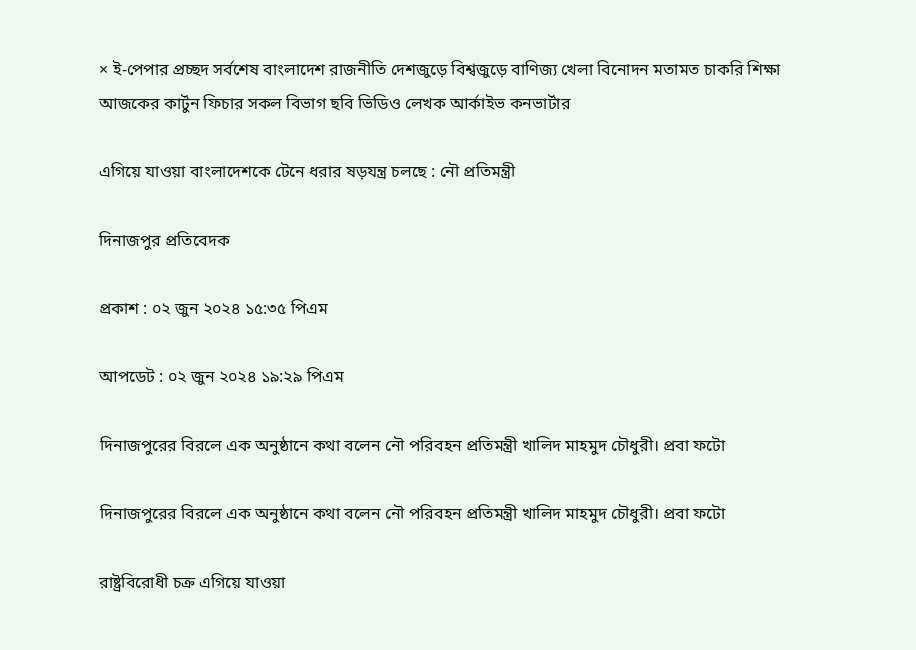× ই-পেপার প্রচ্ছদ সর্বশেষ বাংলাদেশ রাজনীতি দেশজুড়ে বিশ্বজুড়ে বাণিজ্য খেলা বিনোদন মতামত চাকরি শিক্ষা আজকের কার্টুন ফিচার সকল বিভাগ ছবি ভিডিও লেখক আর্কাইভ কনভার্টার

এগিয়ে যাওয়া বাংলাদেশকে টেনে ধরার ষড়যন্ত্র চলছে : নৌ প্রতিমন্ত্রী

দিনাজপুর প্রতিবেদক

প্রকাশ : ০২ জুন ২০২৪ ১৫:৩৫ পিএম

আপডেট : ০২ জুন ২০২৪ ১৯:২৯ পিএম

দিনাজপুরের বিরলে এক অনুষ্ঠানে কথা বলেন নৌ পরিবহন প্রতিমন্ত্রী খালিদ মাহমুদ চৌধুরী। প্রবা ফটো

দিনাজপুরের বিরলে এক অনুষ্ঠানে কথা বলেন নৌ পরিবহন প্রতিমন্ত্রী খালিদ মাহমুদ চৌধুরী। প্রবা ফটো

রাষ্ট্রবিরোধী চক্র এগিয়ে যাওয়া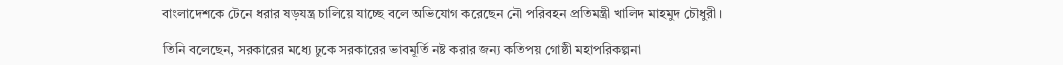বাংলাদেশকে টেনে ধরার ষড়যন্ত্র চালিয়ে যাচ্ছে বলে অভিযোগ করেছেন নৌ পরিবহন প্রতিমন্ত্রী খালিদ মাহমুদ চৌধুরী।

তিনি বলেছেন, সরকারের মধ্যে ঢুকে সরকারের ভাবমূর্তি নষ্ট করার জন্য কতিপয় গোষ্ঠী মহাপরিকল্পনা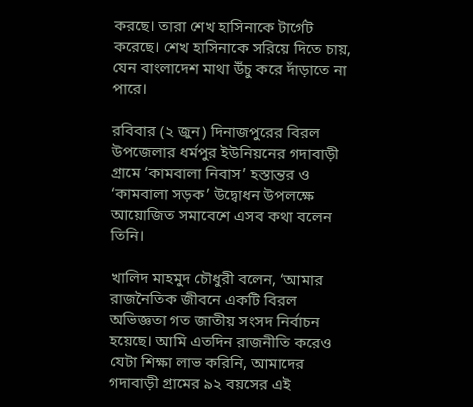করছে। তারা শেখ হাসিনাকে টার্গেট করেছে। শেখ হাসিনাকে সরিয়ে দিতে চায়, যেন বাংলাদেশ মাথা উঁচু করে দাঁড়াতে না পারে।

রবিবার (২ জুন) দিনাজপুরের বিরল উপজেলার ধর্মপুর ইউনিয়নের গদাবাড়ী গ্রামে ‘কামবালা নিবাস’ হস্তান্তর ও ‘কামবালা সড়ক’ উদ্বোধন উপলক্ষে আয়োজিত সমাবেশে এসব কথা বলেন তিনি।

খালিদ মাহমুদ চৌধুরী বলেন, ‘আমার রাজনৈতিক জীবনে একটি বিরল অভিজ্ঞতা গত জাতীয় সংসদ নির্বাচন হয়েছে। আমি এতদিন রাজনীতি করেও যেটা শিক্ষা লাভ করিনি, আমাদের গদাবাড়ী গ্রামের ৯২ বয়সের এই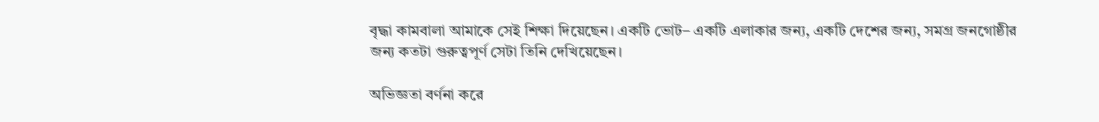বৃদ্ধা কামবালা আমাকে সেই শিক্ষা দিয়েছেন। একটি ভোট– একটি এলাকার জন্য, একটি দেশের জন্য, সমগ্র জনগোষ্ঠীর জন্য কতটা গুরুত্বপূর্ণ সেটা তিনি দেখিয়েছেন।

অভিজ্ঞতা বর্ণনা করে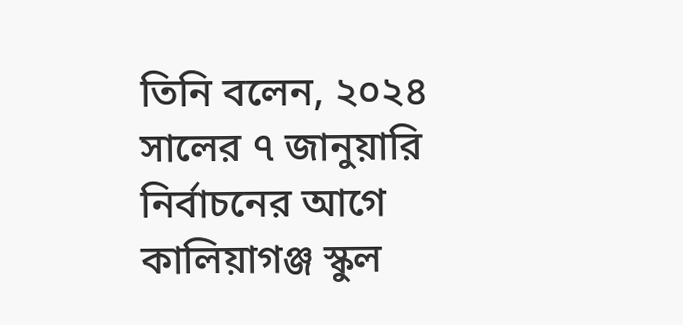তিনি বলেন, ২০২৪ সালের ৭ জানুয়ারি নির্বাচনের আগে কালিয়াগঞ্জ স্কুল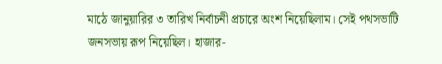মাঠে জানুয়ারির ৩ তারিখ নির্বাচনী প্রচারে অংশ নিয়েছিলাম। সেই পথসভাটি জনসভায় রূপ নিয়েছিল। হাজার-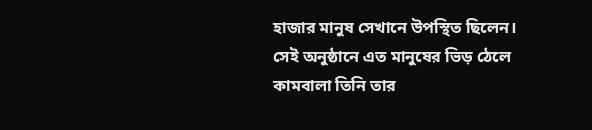হাজার মানুষ সেখানে উপস্থিত ছিলেন। সেই অনুষ্ঠানে এত মানুষের ভিড় ঠেলে কামবালা তিনি তার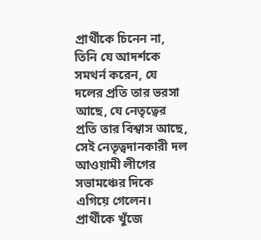প্রার্থীকে চিনেন না, তিনি যে আদর্শকে সমথর্ন করেন, যে দলের প্রতি তার ভরসা আছে, যে নেতৃত্বের প্রতি তার বিশ্বাস আছে, সেই নেতৃত্বদানকারী দল আওয়ামী লীগের সভামঞ্চের দিকে এগিয়ে গেলেন। প্রার্থীকে খুঁজে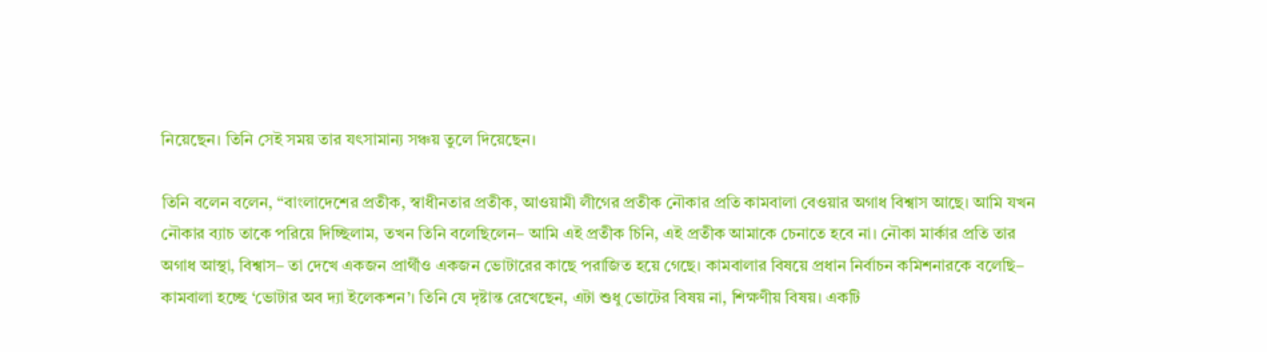নিয়েছেন। তিনি সেই সময় তার যৎসামান্য সঞ্চয় তুলে দিয়েছেন।

তিনি বলেন বলেন, “বাংলাদেশের প্রতীক, স্বাধীনতার প্রতীক, আওয়ামী লীগের প্রতীক নৌকার প্রতি কামবালা বেওয়ার অগাধ বিশ্বাস আছে। আমি যখন নৌকার ব্যাচ তাকে পরিয়ে দিচ্ছিলাম, তখন তিনি বলেছিলেন– আমি এই প্রতীক চিনি, এই প্রতীক আমাকে চেনাতে হবে না। নৌকা মার্কার প্রতি তার অগাধ আস্থা, বিশ্বাস– তা দেখে একজন প্রার্থীও একজন ভোটারের কাছে পরাজিত হয়ে গেছে। কামবালার বিষয়ে প্রধান নির্বাচন কমিশনারকে বলেছি– কামবালা হচ্ছে ‘ভোটার অব দ্যা ইলেকশন’। তিনি যে দৃষ্টান্ত রেখেছেন, এটা শুধু ভোটের বিষয় না, শিক্ষণীয় বিষয়। একটি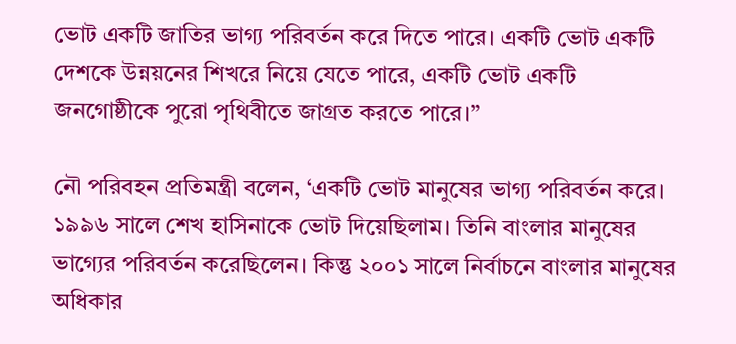ভোট একটি জাতির ভাগ্য পরিবর্তন করে দিতে পারে। একটি ভোট একটি দেশকে উন্নয়নের শিখরে নিয়ে যেতে পারে, একটি ভোট একটি জনগোষ্ঠীকে পুরো পৃথিবীতে জাগ্রত করতে পারে।”

নৌ পরিবহন প্রতিমন্ত্রী বলেন, ‘একটি ভোট মানুষের ভাগ্য পরিবর্তন করে। ১৯৯৬ সালে শেখ হাসিনাকে ভোট দিয়েছিলাম। তিনি বাংলার মানুষের ভাগ্যের পরিবর্তন করেছিলেন। কিন্তু ২০০১ সালে নির্বাচনে বাংলার মানুষের অধিকার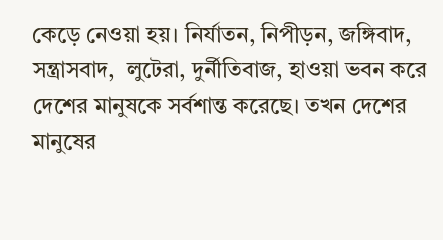কেড়ে নেওয়া হয়। নির্যাতন, নিপীড়ন, জঙ্গিবাদ, সন্ত্রাসবাদ,  লুটেরা, দুর্নীতিবাজ, হাওয়া ভবন করে দেশের মানুষকে সর্বশান্ত করেছে। তখন দেশের মানুষের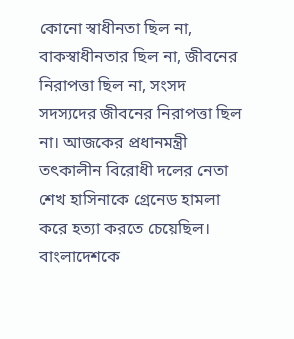কোনো স্বাধীনতা ছিল না, বাকস্বাধীনতার ছিল না, জীবনের নিরাপত্তা ছিল না, সংসদ সদস্যদের জীবনের নিরাপত্তা ছিল না। আজকের প্রধানমন্ত্রী তৎকালীন বিরোধী দলের নেতা শেখ হাসিনাকে গ্রেনেড হামলা করে হত্যা করতে চেয়েছিল। বাংলাদেশকে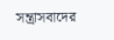সন্ত্রাসবাদের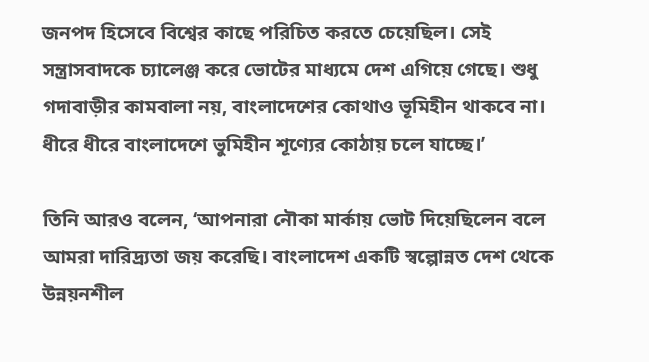জনপদ হিসেবে বিশ্বের কাছে পরিচিত করতে চেয়েছিল। সেই সন্ত্রাসবাদকে চ্যালেঞ্জ করে ভোটের মাধ্যমে দেশ এগিয়ে গেছে। শুধু গদাবাড়ীর কামবালা নয়, বাংলাদেশের কোথাও ভূমিহীন থাকবে না। ধীরে ধীরে বাংলাদেশে ভুমিহীন শূণ্যের কোঠায় চলে যাচ্ছে।’

তিনি আরও বলেন, ‘আপনারা নৌকা মার্কায় ভোট দিয়েছিলেন বলে আমরা দারিদ্র্যতা জয় করেছি। বাংলাদেশ একটি স্বল্পোন্নত দেশ থেকে উন্নয়নশীল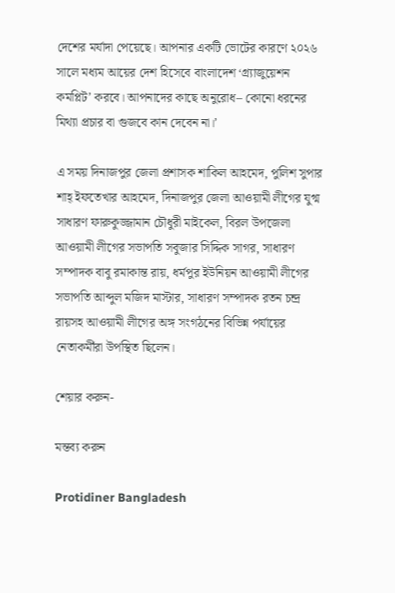দেশের মর্যাদা পেয়েছে। আপনার একটি ভোটের কারণে ২০২৬ সালে মধ্যম আয়ের দেশ হিসেবে বাংলাদেশ ‘গ্র্যাজুয়েশন কমপ্লিট’ করবে। আপনাদের কাছে অনুরোধ– কোনো ধরনের মিথ্যা প্রচার বা গুজবে কান দেবেন না।’

এ সময় দিনাজপুর জেলা প্রশাসক শাকিল আহমেদ, পুলিশ সুপার শাহ্ ইফতেখার আহমেদ, দিনাজপুর জেলা আওয়ামী লীগের যুগ্ম সাধারণ ফারুকুজ্জামান চৌধুরী মাইকেল, বিরল উপজেলা আওয়ামী লীগের সভাপতি সবুজার সিদ্দিক সাগর, সাধারণ সম্পাদক বাবু রমাকান্ত রায়, ধর্মপুর ইউনিয়ন আওয়ামী লীগের সভাপতি আব্দুল মজিদ মাস্টার, সাধারণ সম্পাদক রতন চন্দ্র রায়সহ আওয়ামী লীগের অঙ্গ সংগঠনের বিভিন্ন পর্যায়ের নেতাকর্মীরা উপস্থিত ছিলেন।

শেয়ার করুন-

মন্তব্য করুন

Protidiner Bangladesh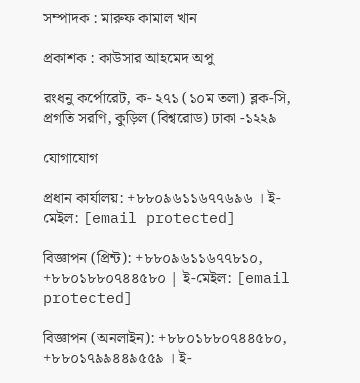সম্পাদক : মারুফ কামাল খান

প্রকাশক : কাউসার আহমেদ অপু

রংধনু কর্পোরেট, ক- ২৭১ (১০ম তলা) ব্লক-সি, প্রগতি সরণি, কুড়িল (বিশ্বরোড) ঢাকা -১২২৯

যোগাযোগ

প্রধান কার্যালয়: +৮৮০৯৬১১৬৭৭৬৯৬ । ই-মেইল: [email protected]

বিজ্ঞাপন (প্রিন্ট): +৮৮০৯৬১১৬৭৭৮১০, +৮৮০১৮৮০৭৪৪৫৮০ | ই-মেইল: [email protected]

বিজ্ঞাপন (অনলাইন): +৮৮০১৮৮০৭৪৪৫৮০, +৮৮০১৭৯৯৪৪৯৫৫৯ । ই-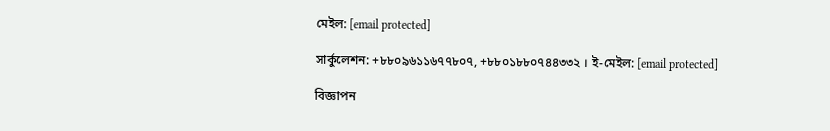মেইল: [email protected]

সার্কুলেশন: +৮৮০৯৬১১৬৭৭৮০৭, +৮৮০১৮৮০৭৪৪৩৩২ । ই-মেইল: [email protected]

বিজ্ঞাপন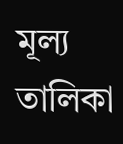মূল্য তালিকা